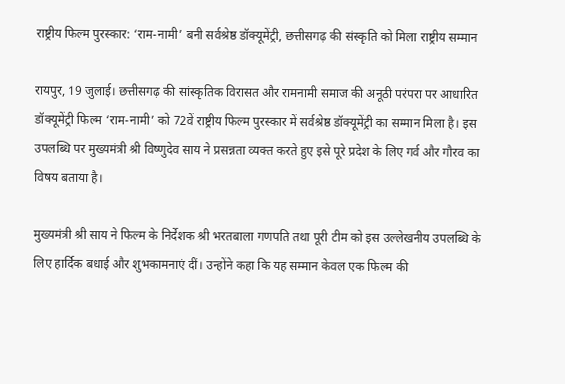राष्ट्रीय फिल्म पुरस्कार: ‘राम-नामी’ बनी सर्वश्रेष्ठ डॉक्यूमेंट्री, छत्तीसगढ़ की संस्कृति को मिला राष्ट्रीय सम्मान

रायपुर, 19 जुलाई। छत्तीसगढ़ की सांस्कृतिक विरासत और रामनामी समाज की अनूठी परंपरा पर आधारित डॉक्यूमेंट्री फिल्म ‘राम-नामी’ को 72वें राष्ट्रीय फिल्म पुरस्कार में सर्वश्रेष्ठ डॉक्यूमेंट्री का सम्मान मिला है। इस उपलब्धि पर मुख्यमंत्री श्री विष्णुदेव साय ने प्रसन्नता व्यक्त करते हुए इसे पूरे प्रदेश के लिए गर्व और गौरव का विषय बताया है।

मुख्यमंत्री श्री साय ने फिल्म के निर्देशक श्री भरतबाला गणपति तथा पूरी टीम को इस उल्लेखनीय उपलब्धि के लिए हार्दिक बधाई और शुभकामनाएं दीं। उन्होंने कहा कि यह सम्मान केवल एक फिल्म की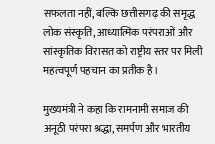सफलता नहीं, बल्कि छत्तीसगढ़ की समृद्ध लोक संस्कृति, आध्यात्मिक परंपराओं और सांस्कृतिक विरासत को राष्ट्रीय स्तर पर मिली महत्वपूर्ण पहचान का प्रतीक है।

मुख्यमंत्री ने कहा कि रामनामी समाज की अनूठी परंपरा श्रद्धा, समर्पण और भारतीय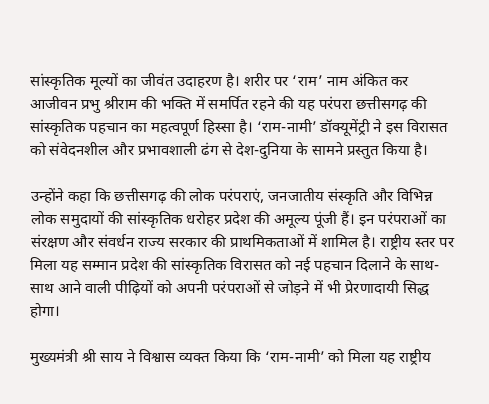सांस्कृतिक मूल्यों का जीवंत उदाहरण है। शरीर पर ‘राम’ नाम अंकित कर आजीवन प्रभु श्रीराम की भक्ति में समर्पित रहने की यह परंपरा छत्तीसगढ़ की सांस्कृतिक पहचान का महत्वपूर्ण हिस्सा है। ‘राम-नामी’ डॉक्यूमेंट्री ने इस विरासत को संवेदनशील और प्रभावशाली ढंग से देश-दुनिया के सामने प्रस्तुत किया है।

उन्होंने कहा कि छत्तीसगढ़ की लोक परंपराएं, जनजातीय संस्कृति और विभिन्न लोक समुदायों की सांस्कृतिक धरोहर प्रदेश की अमूल्य पूंजी हैं। इन परंपराओं का संरक्षण और संवर्धन राज्य सरकार की प्राथमिकताओं में शामिल है। राष्ट्रीय स्तर पर मिला यह सम्मान प्रदेश की सांस्कृतिक विरासत को नई पहचान दिलाने के साथ-साथ आने वाली पीढ़ियों को अपनी परंपराओं से जोड़ने में भी प्रेरणादायी सिद्ध होगा।

मुख्यमंत्री श्री साय ने विश्वास व्यक्त किया कि ‘राम-नामी’ को मिला यह राष्ट्रीय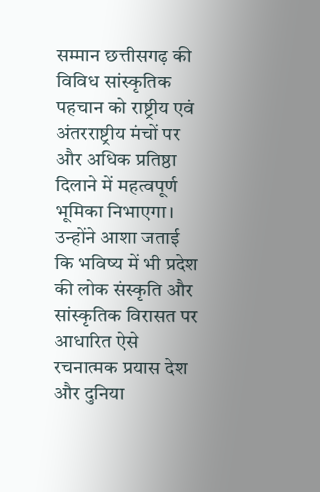सम्मान छत्तीसगढ़ की विविध सांस्कृतिक पहचान को राष्ट्रीय एवं अंतरराष्ट्रीय मंचों पर और अधिक प्रतिष्ठा दिलाने में महत्वपूर्ण भूमिका निभाएगा। उन्होंने आशा जताई कि भविष्य में भी प्रदेश की लोक संस्कृति और सांस्कृतिक विरासत पर आधारित ऐसे रचनात्मक प्रयास देश और दुनिया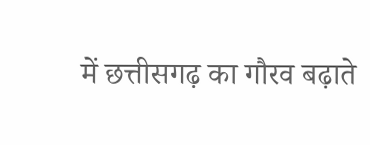में छत्तीसगढ़ का गौरव बढ़ाते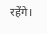रहेंगे।